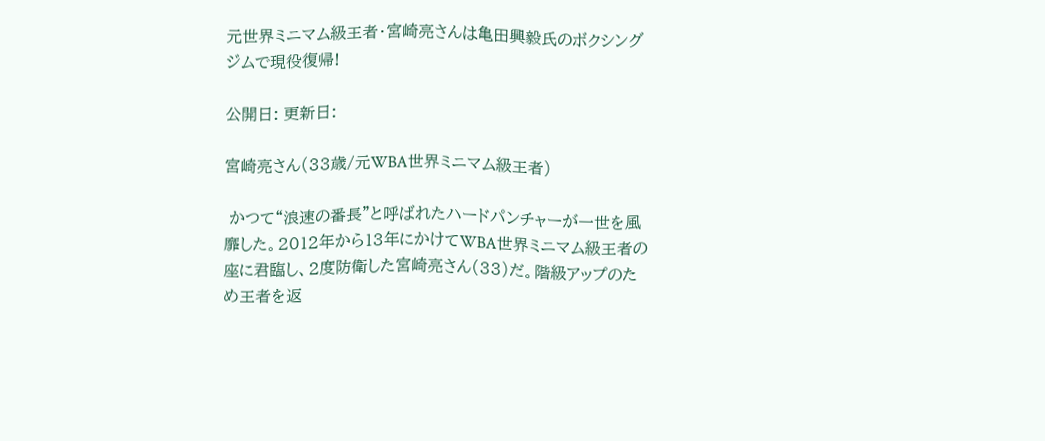元世界ミニマム級王者・宮崎亮さんは亀田興毅氏のボクシングジムで現役復帰!

公開日: 更新日:

宮崎亮さん(33歳/元WBA世界ミニマム級王者)

 かつて“浪速の番長”と呼ばれたハードパンチャーが一世を風靡した。2012年から13年にかけてWBA世界ミニマム級王者の座に君臨し、2度防衛した宮崎亮さん(33)だ。階級アップのため王者を返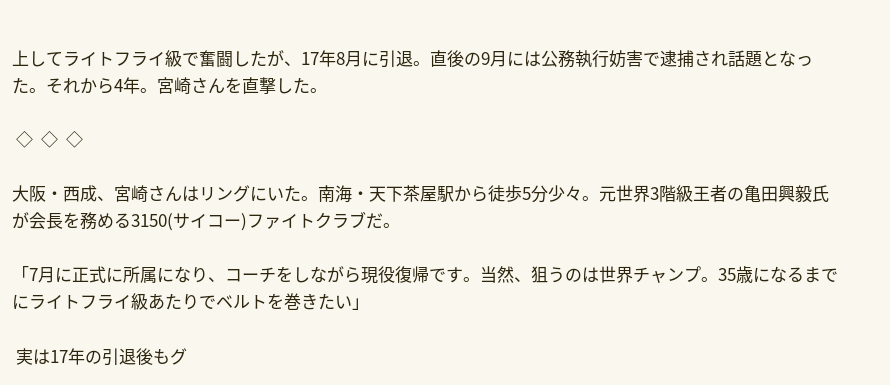上してライトフライ級で奮闘したが、17年8月に引退。直後の9月には公務執行妨害で逮捕され話題となった。それから4年。宮崎さんを直撃した。

 ◇  ◇  ◇

大阪・西成、宮崎さんはリングにいた。南海・天下茶屋駅から徒歩5分少々。元世界3階級王者の亀田興毅氏が会長を務める3150(サイコー)ファイトクラブだ。

「7月に正式に所属になり、コーチをしながら現役復帰です。当然、狙うのは世界チャンプ。35歳になるまでにライトフライ級あたりでベルトを巻きたい」

 実は17年の引退後もグ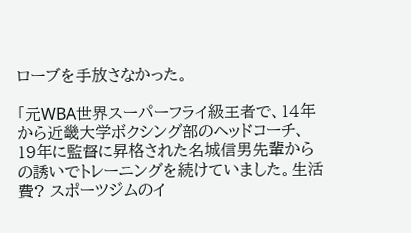ローブを手放さなかった。

「元WBA世界スーパーフライ級王者で、14年から近畿大学ボクシング部のヘッドコーチ、19年に監督に昇格された名城信男先輩からの誘いでトレーニングを続けていました。生活費? スポーツジムのイ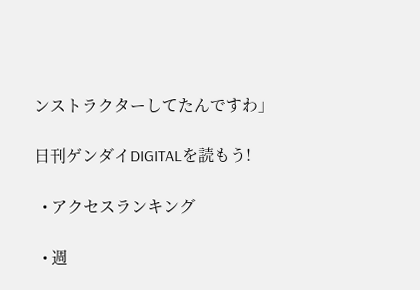ンストラクターしてたんですわ」

日刊ゲンダイDIGITALを読もう!

  • アクセスランキング

  • 週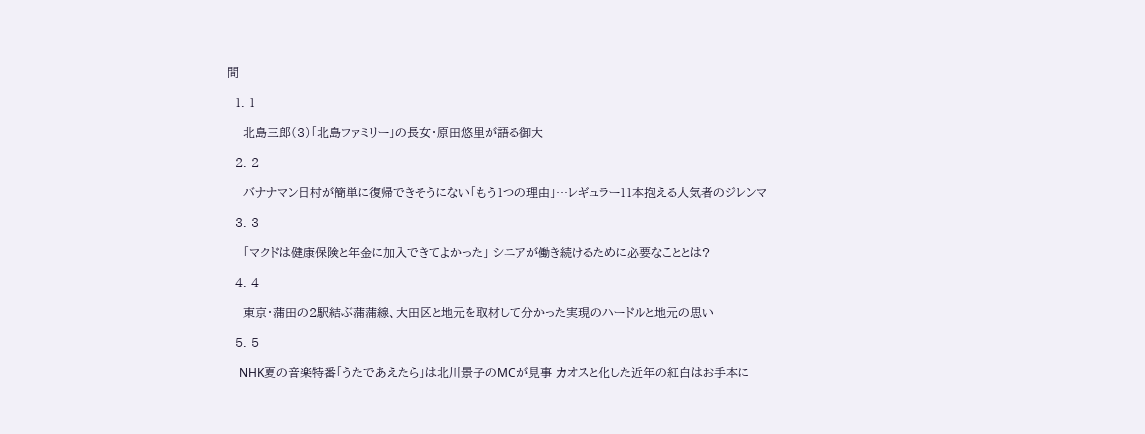間

  1. 1

    北島三郎(3)「北島ファミリー」の長女・原田悠里が語る御大

  2. 2

    バナナマン日村が簡単に復帰できそうにない「もう1つの理由」…レギュラー11本抱える人気者のジレンマ

  3. 3

    「マクドは健康保険と年金に加入できてよかった」 シニアが働き続けるために必要なこととは?

  4. 4

    東京・蒲田の2駅結ぶ蒲蒲線、大田区と地元を取材して分かった実現のハードルと地元の思い

  5. 5

    NHK夏の音楽特番「うたであえたら」は北川景子のMCが見事 カオスと化した近年の紅白はお手本に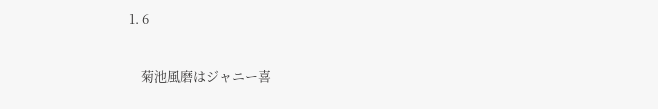1. 6

    菊池風磨はジャニー喜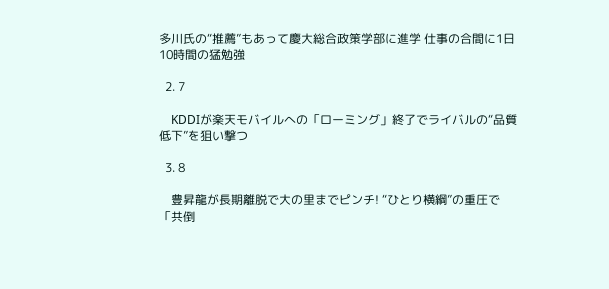多川氏の“推薦”もあって慶大総合政策学部に進学 仕事の合間に1日10時間の猛勉強

  2. 7

    KDDIが楽天モバイルへの「ローミング」終了でライバルの“品質低下”を狙い撃つ

  3. 8

    豊昇龍が長期離脱で大の里までピンチ! “ひとり横綱”の重圧で「共倒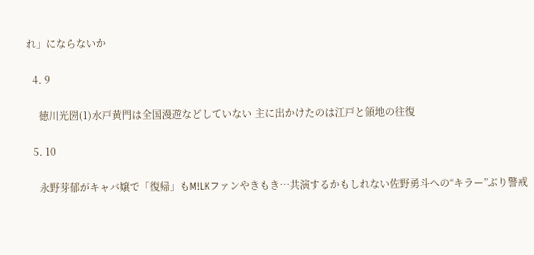れ」にならないか

  4. 9

    徳川光圀(1)水戸黄門は全国漫遊などしていない 主に出かけたのは江戸と領地の往復

  5. 10

    永野芽郁がキャバ嬢で「復帰」もM!LKファンやきもき…共演するかもしれない佐野勇斗への“キラー”ぶり警戒